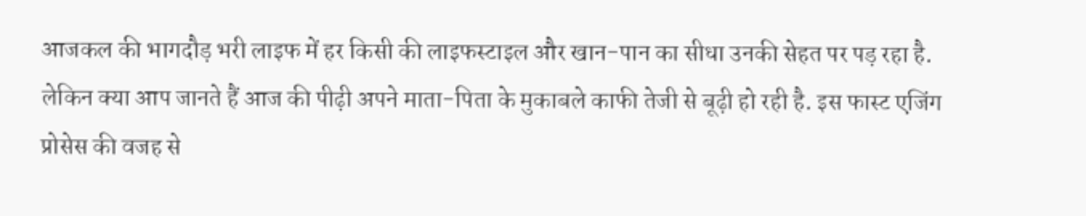आजकल की भागदौड़ भरी लाइफ में हर किसी की लाइफस्टाइल और खान-पान का सीधा उनकी सेहत पर पड़ रहा है. लेकिन क्या आप जानते हैं आज की पीढ़ी अपने माता-पिता के मुकाबले काफी तेजी से बूढ़ी हो रही है. इस फास्ट एजिंग प्रोसेस की वजह से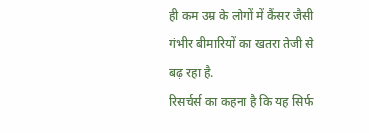ही कम उम्र के लोगों में कैंसर जैसी गंभीर बीमारियों का खतरा तेजी से बढ़ रहा है.
रिसर्चर्स का कहना है कि यह सिर्फ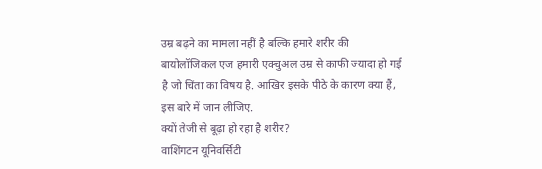उम्र बढ़ने का मामला नहीं है बल्कि हमारे शरीर की बायोलॉजिकल एज हमारी एक्चुअल उम्र से काफी ज्यादा हो गई है जो चिंता का विषय है. आखिर इसके पीठे के कारण क्या हैं, इस बारे में जान लीजिए.
क्यों तेजी से बूढ़ा हो रहा है शरीर?
वाशिंगटन यूनिवर्सिटी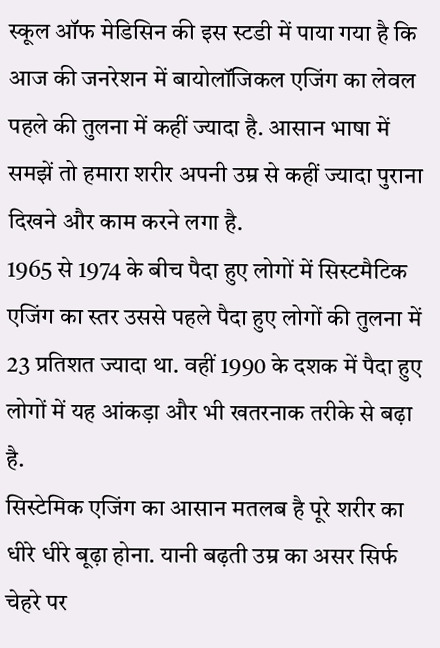स्कूल ऑफ मेडिसिन की इस स्टडी में पाया गया है कि आज की जनरेशन में बायोलॉजिकल एजिंग का लेवल पहले की तुलना में कहीं ज्यादा है. आसान भाषा में समझें तो हमारा शरीर अपनी उम्र से कहीं ज्यादा पुराना दिखने और काम करने लगा है.
1965 से 1974 के बीच पैदा हुए लोगों में सिस्टमैटिक एजिंग का स्तर उससे पहले पैदा हुए लोगों की तुलना में 23 प्रतिशत ज्यादा था. वहीं 1990 के दशक में पैदा हुए लोगों में यह आंकड़ा और भी खतरनाक तरीके से बढ़ा है.
सिस्टेमिक एजिंग का आसान मतलब है पूरे शरीर का धीरे धीरे बूढ़ा होना. यानी बढ़ती उम्र का असर सिर्फ चेहरे पर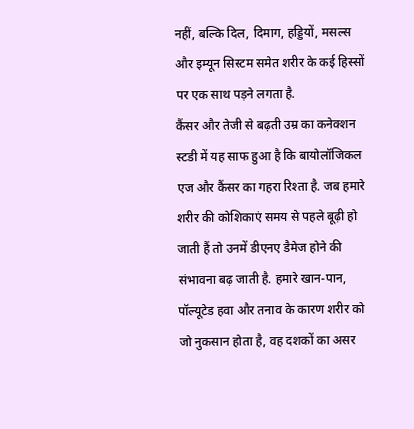नहीं, बल्कि दिल, दिमाग, हड्डियों, मसल्स और इम्यून सिस्टम समेत शरीर के कई हिस्सों पर एक साथ पड़ने लगता है.
कैंसर और तेजी से बढ़ती उम्र का कनेक्शन
स्टडी में यह साफ हुआ है कि बायोलॉजिकल एज और कैंसर का गहरा रिश्ता है. जब हमारे शरीर की कोशिकाएं समय से पहले बूढ़ी हो जाती हैं तो उनमें डीएनए डैमेज होने की संभावना बढ़ जाती है. हमारे खान-पान, पॉल्यूटेड हवा और तनाव के कारण शरीर को जो नुकसान होता है, वह दशकों का असर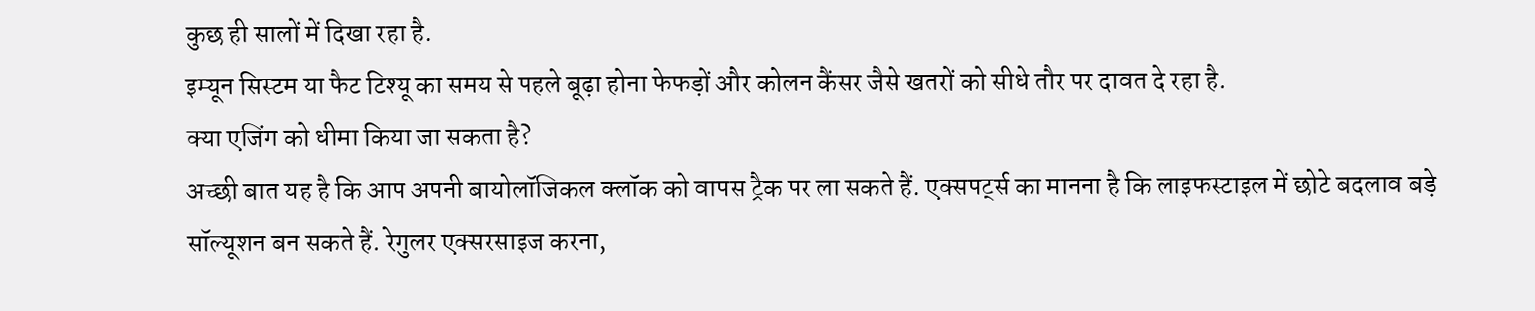कुछ ही सालों में दिखा रहा है.
इम्यून सिस्टम या फैट टिश्यू का समय से पहले बूढ़ा होना फेफड़ों और कोलन कैंसर जैसे खतरों को सीधे तौर पर दावत दे रहा है.
क्या एजिंग को धीमा किया जा सकता है?
अच्छी बात यह है कि आप अपनी बायोलॉजिकल क्लॉक को वापस ट्रैक पर ला सकते हैं. एक्सपर्ट्स का मानना है कि लाइफस्टाइल में छोटे बदलाव बड़े सॉल्यूशन बन सकते हैं. रेगुलर एक्सरसाइज करना,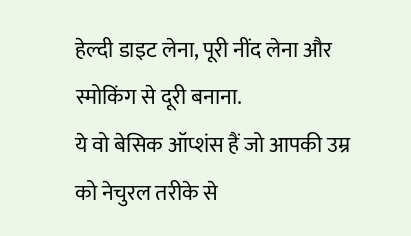हेल्दी डाइट लेना, पूरी नींद लेना और स्मोकिंग से दूरी बनाना.
ये वो बेसिक ऑप्शंस हैं जो आपकी उम्र को नेचुरल तरीके से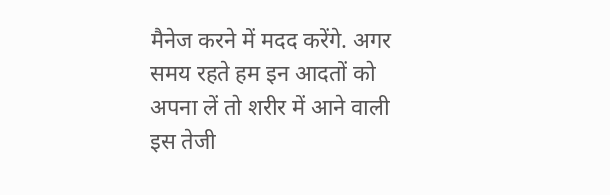मैनेज करने में मदद करेंगे. अगर समय रहते हम इन आदतों को अपना लें तो शरीर में आने वाली इस तेजी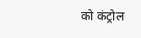को कंट्रोल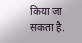किया जा सकता है.